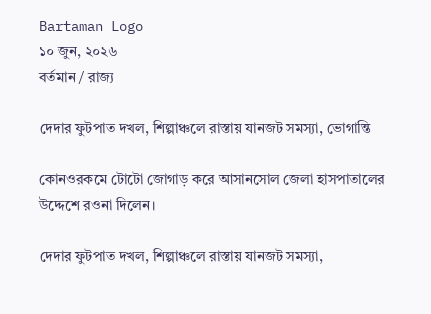Bartaman Logo
১০ জুন, ২০২৬
বর্তমান / রাজ্য

দেদার ফুটপাত দখল, শিল্পাঞ্চলে রাস্তায় যানজট সমস্যা, ভোগান্তি

কোনওরকমে টোটো জোগাড় করে আসানসোল জেলা হাসপাতালের উদ্দেশে রওনা দিলেন।

দেদার ফুটপাত দখল, শিল্পাঞ্চলে রাস্তায় যানজট সমস্যা,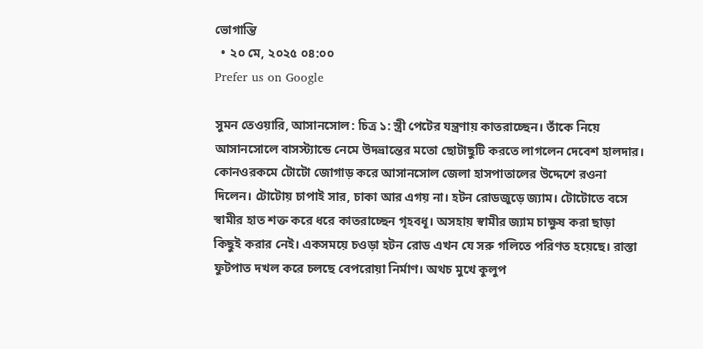ভোগান্তি
  • ২০ মে, ২০২৫ ০৪:০০
Prefer us on Google

সুমন তেওয়ারি, আসানসোল: চিত্র ১: স্ত্রী পেটের যন্ত্রণায় কাতরাচ্ছেন। তাঁকে নিয়ে আসানসোলে বাসস্ট্যান্ডে নেমে উদভ্রান্তের মতো ছোটাছুটি করতে লাগলেন দেবেশ হালদার। কোনওরকমে টোটো জোগাড় করে আসানসোল জেলা হাসপাতালের উদ্দেশে রওনা দিলেন। টোটোয় চাপাই সার, চাকা আর এগয় না। হটন রোডজুড়ে জ্যাম। টোটোতে বসে স্বামীর হাত শক্ত করে ধরে কাতরাচ্ছেন গৃহবধূ। অসহায় স্বামীর জ্যাম চাক্ষুষ করা ছাড়া কিছুই করার নেই। একসময়ে চওড়া হটন রোড এখন যে সরু গলিতে পরিণত হয়েছে। রাস্তা ফুটপাত দখল করে চলছে বেপরোয়া নির্মাণ। অথচ মুখে কুলুপ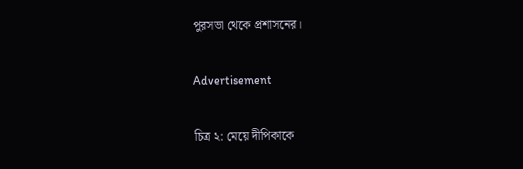পুরসভা থেকে প্রশাসনের।

Advertisement

চিত্র ২: মেয়ে দীপিকাকে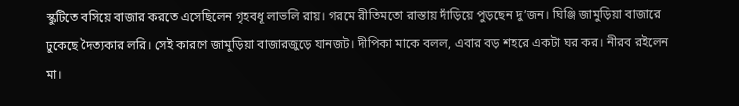স্কুটিতে বসিয়ে বাজার করতে এসেছিলেন গৃহবধূ লাভলি রায়। গরমে রীতিমতো রাস্তায় দাঁড়িয়ে পুড়ছেন দু’জন। ঘিঞ্জি জামুড়িয়া বাজারে ঢুকেছে দৈত্যকার লরি। সেই কারণে জামুড়িয়া বাজারজুড়ে যানজট। দীপিকা মাকে বলল, এবার বড় শহরে একটা ঘর কর। নীরব রইলেন মা।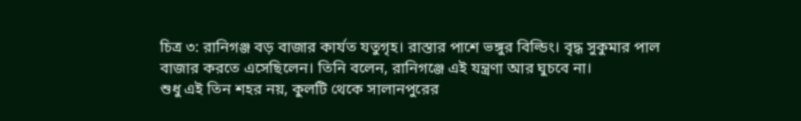চিত্র ৩: রানিগঞ্জ বড় বাজার কার্যত যতুগৃহ। রাস্তার পাশে ভঙ্গুর বিল্ডিং। বৃদ্ধ সুকুমার পাল বাজার করতে এসেছিলেন। তিনি বলেন, রানিগঞ্জে এই যন্ত্রণা আর ঘুচবে না।
শুধু এই তিন শহর নয়, কুলটি থেকে সালানপুরের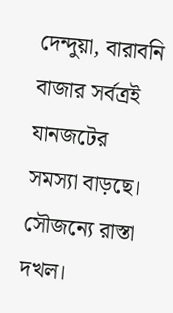দেন্দুয়া, বারাবনি বাজার সর্বত্রই যানজটের সমস্যা বাড়ছে। সৌজন্যে রাস্তা দখল।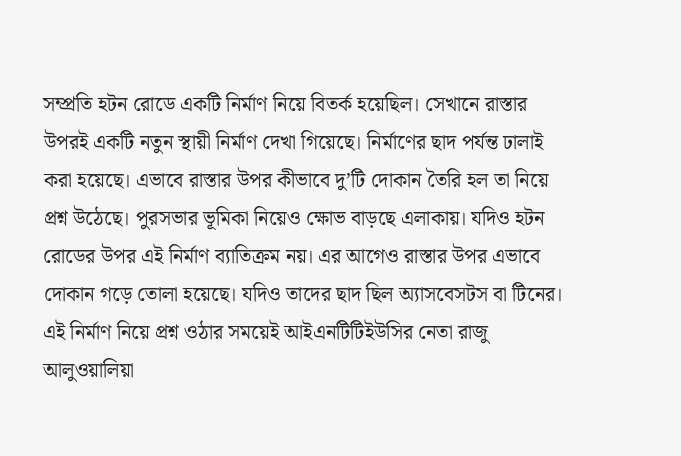সম্প্রতি হটন রোডে একটি নির্মাণ নিয়ে বিতর্ক হয়েছিল। সেখানে রাস্তার উপরই একটি নতুন স্থায়ী নির্মাণ দেখা গিয়েছে। নির্মাণের ছাদ পর্যন্ত ঢালাই করা হয়েছে। এভাবে রাস্তার উপর কীভাবে দু’টি দোকান তৈরি হল তা নিয়ে প্রশ্ন উঠেছে। পুরসভার ভূমিকা নিয়েও ক্ষোভ বাড়ছে এলাকায়। যদিও হটন রোডের উপর এই নির্মাণ ব্যাতিক্রম নয়। এর আগেও রাস্তার উপর এভাবে দোকান গড়ে তোলা হয়েছে। যদিও তাদের ছাদ ছিল অ্যাসবেসটস বা টিনের। এই নির্মাণ নিয়ে প্রশ্ন ওঠার সময়েই আইএনটিটিইউসির নেতা রাজু আলুওয়ালিয়া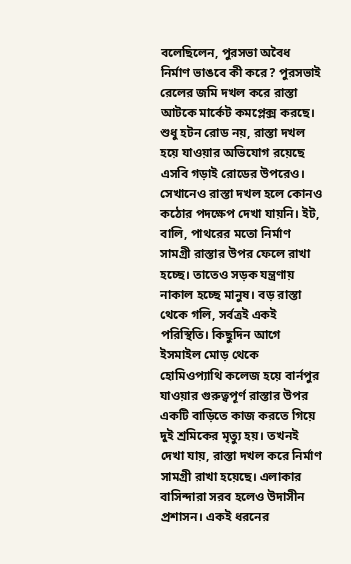বলেছিলেন, পুরসভা অবৈধ নির্মাণ ভাঙবে কী করে? পুরসভাই রেলের জমি দখল করে রাস্তা আটকে মার্কেট কমপ্লেক্স করছে।
শুধু হটন রোড নয়, রাস্তা দখল হয়ে যাওয়ার অভিযোগ রয়েছে এসবি গড়াই রোডের উপরেও। সেখানেও রাস্তা দখল হলে কোনও কঠোর পদক্ষেপ দেখা যায়নি। ইট, বালি, পাথরের মতো নির্মাণ সামগ্রী রাস্তার উপর ফেলে রাখা হচ্ছে। তাতেও সড়ক যন্ত্রণায় নাকাল হচ্ছে মানুষ। বড় রাস্তা থেকে গলি, সর্বত্রই একই পরিস্থিতি। কিছুদিন আগে ইসমাইল মোড় থেকে হোমিওপ্যাথি কলেজ হয়ে বার্নপুর যাওয়ার গুরুত্বপূর্ণ রাস্তার উপর একটি বাড়িতে কাজ করতে গিয়ে দুই শ্রমিকের মৃত্যু হয়। তখনই দেখা যায়, রাস্তা দখল করে নির্মাণ সামগ্রী রাখা হয়েছে। এলাকার বাসিন্দারা সরব হলেও উদাসীন প্রশাসন। একই ধরনের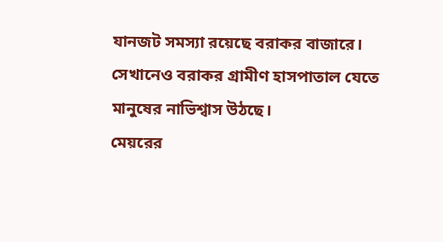যানজট সমস্যা রয়েছে বরাকর বাজারে। সেখানেও বরাকর গ্রামীণ হাসপাতাল যেতে মানুষের নাভিশ্বাস উঠছে।
মেয়রের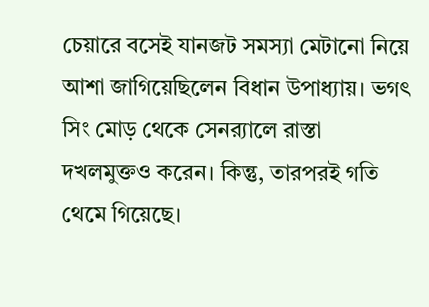চেয়ারে বসেই যানজট সমস্যা মেটানো নিয়ে আশা জাগিয়েছিলেন বিধান উপাধ্যায়। ভগৎ সিং মোড় থেকে সেনর‌্যালে রাস্তা দখলমুক্তও করেন। কিন্তু, তারপরই গতি থেমে গিয়েছে।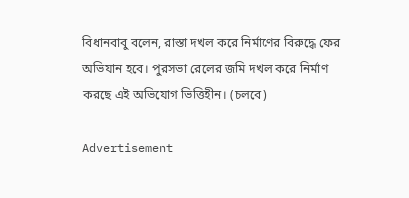বিধানবাবু বলেন, রাস্তা দখল করে নির্মাণের বিরুদ্ধে ফের অভিযান হবে। পুরসভা রেলের জমি দখল করে নির্মাণ করছে এই অভিযোগ ভিত্তিহীন। (চলবে)

Advertisement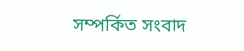সম্পর্কিত সংবাদ